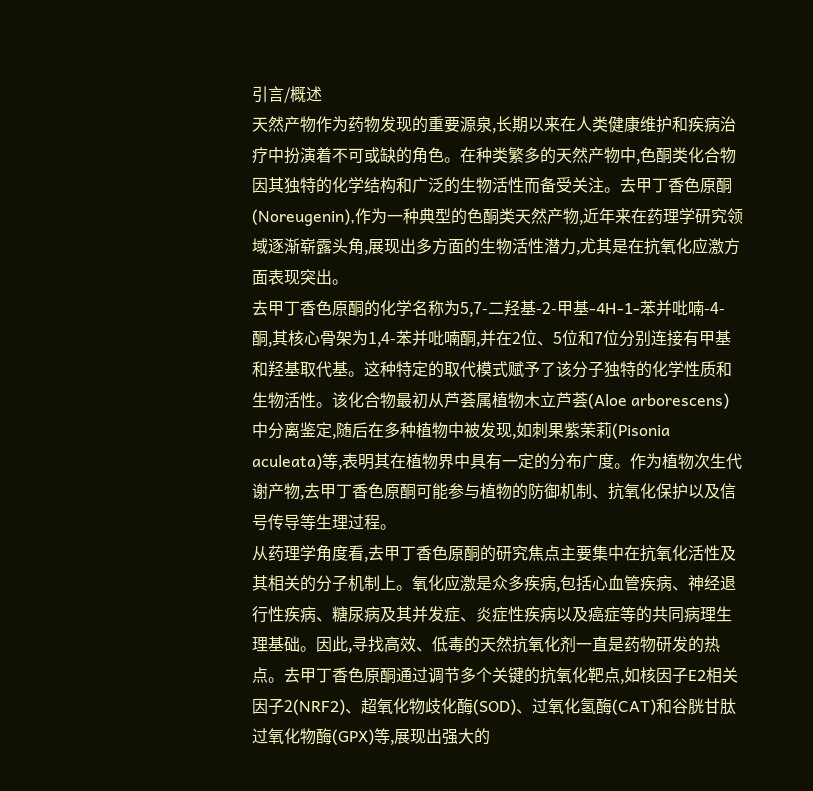引言/概述
天然产物作为药物发现的重要源泉,长期以来在人类健康维护和疾病治疗中扮演着不可或缺的角色。在种类繁多的天然产物中,色酮类化合物因其独特的化学结构和广泛的生物活性而备受关注。去甲丁香色原酮(Noreugenin),作为一种典型的色酮类天然产物,近年来在药理学研究领域逐渐崭露头角,展现出多方面的生物活性潜力,尤其是在抗氧化应激方面表现突出。
去甲丁香色原酮的化学名称为5,7-二羟基-2-甲基-4H-1-苯并吡喃-4-酮,其核心骨架为1,4-苯并吡喃酮,并在2位、5位和7位分别连接有甲基和羟基取代基。这种特定的取代模式赋予了该分子独特的化学性质和生物活性。该化合物最初从芦荟属植物木立芦荟(Aloe arborescens)中分离鉴定,随后在多种植物中被发现,如刺果紫茉莉(Pisonia aculeata)等,表明其在植物界中具有一定的分布广度。作为植物次生代谢产物,去甲丁香色原酮可能参与植物的防御机制、抗氧化保护以及信号传导等生理过程。
从药理学角度看,去甲丁香色原酮的研究焦点主要集中在抗氧化活性及其相关的分子机制上。氧化应激是众多疾病,包括心血管疾病、神经退行性疾病、糖尿病及其并发症、炎症性疾病以及癌症等的共同病理生理基础。因此,寻找高效、低毒的天然抗氧化剂一直是药物研发的热点。去甲丁香色原酮通过调节多个关键的抗氧化靶点,如核因子E2相关因子2(NRF2)、超氧化物歧化酶(SOD)、过氧化氢酶(CAT)和谷胱甘肽过氧化物酶(GPX)等,展现出强大的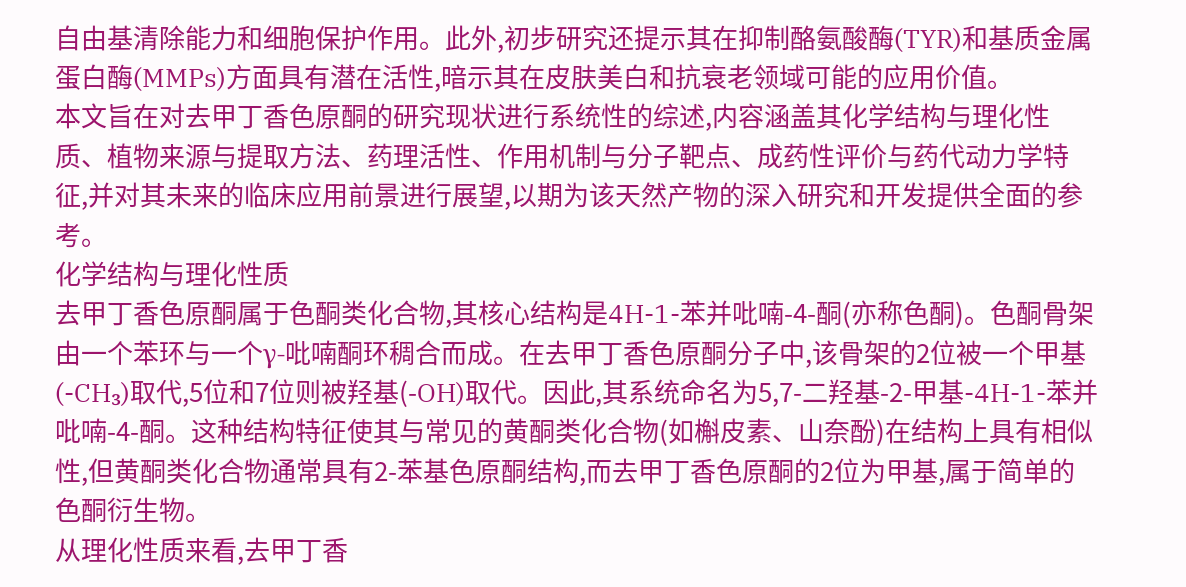自由基清除能力和细胞保护作用。此外,初步研究还提示其在抑制酪氨酸酶(TYR)和基质金属蛋白酶(MMPs)方面具有潜在活性,暗示其在皮肤美白和抗衰老领域可能的应用价值。
本文旨在对去甲丁香色原酮的研究现状进行系统性的综述,内容涵盖其化学结构与理化性质、植物来源与提取方法、药理活性、作用机制与分子靶点、成药性评价与药代动力学特征,并对其未来的临床应用前景进行展望,以期为该天然产物的深入研究和开发提供全面的参考。
化学结构与理化性质
去甲丁香色原酮属于色酮类化合物,其核心结构是4H-1-苯并吡喃-4-酮(亦称色酮)。色酮骨架由一个苯环与一个γ-吡喃酮环稠合而成。在去甲丁香色原酮分子中,该骨架的2位被一个甲基(-CH₃)取代,5位和7位则被羟基(-OH)取代。因此,其系统命名为5,7-二羟基-2-甲基-4H-1-苯并吡喃-4-酮。这种结构特征使其与常见的黄酮类化合物(如槲皮素、山奈酚)在结构上具有相似性,但黄酮类化合物通常具有2-苯基色原酮结构,而去甲丁香色原酮的2位为甲基,属于简单的色酮衍生物。
从理化性质来看,去甲丁香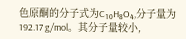色原酮的分子式为C₁₀H₈O₄,分子量为192.17 g/mol。其分子量较小,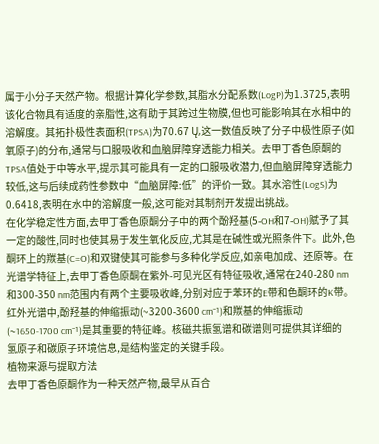属于小分子天然产物。根据计算化学参数,其脂水分配系数(LogP)为1.3725,表明该化合物具有适度的亲脂性,这有助于其跨过生物膜,但也可能影响其在水相中的溶解度。其拓扑极性表面积(TPSA)为70.67 Ų,这一数值反映了分子中极性原子(如氧原子)的分布,通常与口服吸收和血脑屏障穿透能力相关。去甲丁香色原酮的TPSA值处于中等水平,提示其可能具有一定的口服吸收潜力,但血脑屏障穿透能力较低,这与后续成药性参数中“血脑屏障:低”的评价一致。其水溶性(LogS)为0.6418,表明在水中的溶解度一般,这可能对其制剂开发提出挑战。
在化学稳定性方面,去甲丁香色原酮分子中的两个酚羟基(5-OH和7-OH)赋予了其一定的酸性,同时也使其易于发生氧化反应,尤其是在碱性或光照条件下。此外,色酮环上的羰基(C=O)和双键使其可能参与多种化学反应,如亲电加成、还原等。在光谱学特征上,去甲丁香色原酮在紫外-可见光区有特征吸收,通常在240-280 nm和300-350 nm范围内有两个主要吸收峰,分别对应于苯环的E带和色酮环的K带。红外光谱中,酚羟基的伸缩振动(~3200-3600 cm⁻¹)和羰基的伸缩振动(~1650-1700 cm⁻¹)是其重要的特征峰。核磁共振氢谱和碳谱则可提供其详细的氢原子和碳原子环境信息,是结构鉴定的关键手段。
植物来源与提取方法
去甲丁香色原酮作为一种天然产物,最早从百合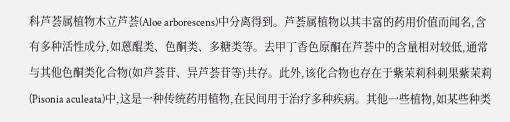科芦荟属植物木立芦荟(Aloe arborescens)中分离得到。芦荟属植物以其丰富的药用价值而闻名,含有多种活性成分,如蒽醌类、色酮类、多糖类等。去甲丁香色原酮在芦荟中的含量相对较低,通常与其他色酮类化合物(如芦荟苷、异芦荟苷等)共存。此外,该化合物也存在于紫茉莉科刺果紫茉莉(Pisonia aculeata)中,这是一种传统药用植物,在民间用于治疗多种疾病。其他一些植物,如某些种类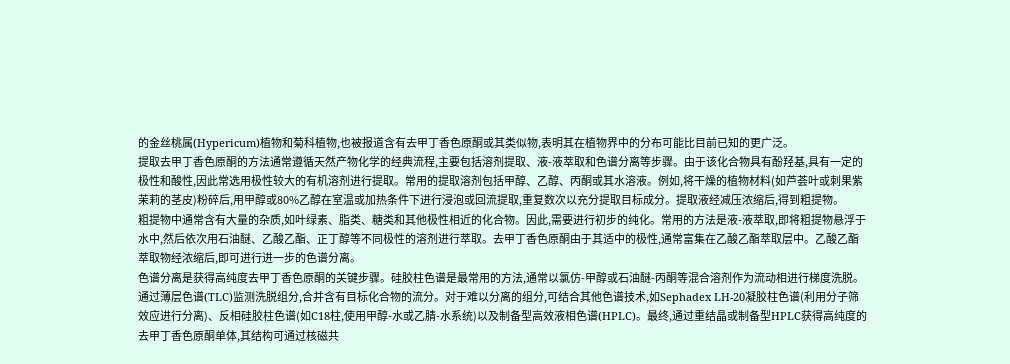的金丝桃属(Hypericum)植物和菊科植物,也被报道含有去甲丁香色原酮或其类似物,表明其在植物界中的分布可能比目前已知的更广泛。
提取去甲丁香色原酮的方法通常遵循天然产物化学的经典流程,主要包括溶剂提取、液-液萃取和色谱分离等步骤。由于该化合物具有酚羟基,具有一定的极性和酸性,因此常选用极性较大的有机溶剂进行提取。常用的提取溶剂包括甲醇、乙醇、丙酮或其水溶液。例如,将干燥的植物材料(如芦荟叶或刺果紫茉莉的茎皮)粉碎后,用甲醇或80%乙醇在室温或加热条件下进行浸泡或回流提取,重复数次以充分提取目标成分。提取液经减压浓缩后,得到粗提物。
粗提物中通常含有大量的杂质,如叶绿素、脂类、糖类和其他极性相近的化合物。因此,需要进行初步的纯化。常用的方法是液-液萃取,即将粗提物悬浮于水中,然后依次用石油醚、乙酸乙酯、正丁醇等不同极性的溶剂进行萃取。去甲丁香色原酮由于其适中的极性,通常富集在乙酸乙酯萃取层中。乙酸乙酯萃取物经浓缩后,即可进行进一步的色谱分离。
色谱分离是获得高纯度去甲丁香色原酮的关键步骤。硅胶柱色谱是最常用的方法,通常以氯仿-甲醇或石油醚-丙酮等混合溶剂作为流动相进行梯度洗脱。通过薄层色谱(TLC)监测洗脱组分,合并含有目标化合物的流分。对于难以分离的组分,可结合其他色谱技术,如Sephadex LH-20凝胶柱色谱(利用分子筛效应进行分离)、反相硅胶柱色谱(如C18柱,使用甲醇-水或乙腈-水系统)以及制备型高效液相色谱(HPLC)。最终,通过重结晶或制备型HPLC获得高纯度的去甲丁香色原酮单体,其结构可通过核磁共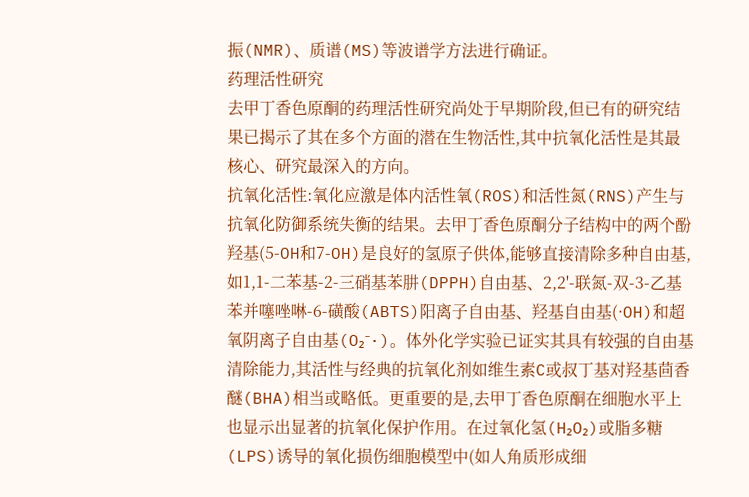振(NMR)、质谱(MS)等波谱学方法进行确证。
药理活性研究
去甲丁香色原酮的药理活性研究尚处于早期阶段,但已有的研究结果已揭示了其在多个方面的潜在生物活性,其中抗氧化活性是其最核心、研究最深入的方向。
抗氧化活性:氧化应激是体内活性氧(ROS)和活性氮(RNS)产生与抗氧化防御系统失衡的结果。去甲丁香色原酮分子结构中的两个酚羟基(5-OH和7-OH)是良好的氢原子供体,能够直接清除多种自由基,如1,1-二苯基-2-三硝基苯肼(DPPH)自由基、2,2'-联氮-双-3-乙基苯并噻唑啉-6-磺酸(ABTS)阳离子自由基、羟基自由基(·OH)和超氧阴离子自由基(O₂⁻·)。体外化学实验已证实其具有较强的自由基清除能力,其活性与经典的抗氧化剂如维生素C或叔丁基对羟基茴香醚(BHA)相当或略低。更重要的是,去甲丁香色原酮在细胞水平上也显示出显著的抗氧化保护作用。在过氧化氢(H₂O₂)或脂多糖(LPS)诱导的氧化损伤细胞模型中(如人角质形成细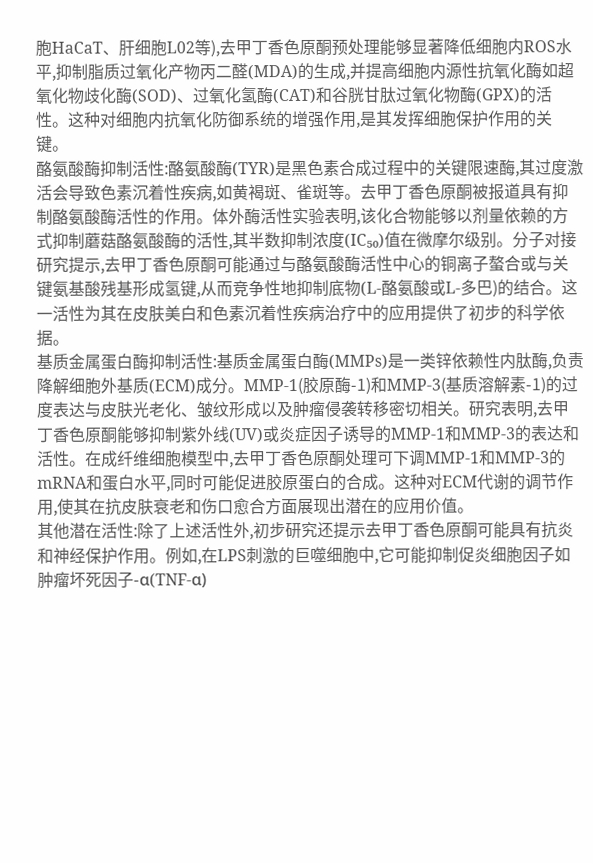胞HaCaT、肝细胞L02等),去甲丁香色原酮预处理能够显著降低细胞内ROS水平,抑制脂质过氧化产物丙二醛(MDA)的生成,并提高细胞内源性抗氧化酶如超氧化物歧化酶(SOD)、过氧化氢酶(CAT)和谷胱甘肽过氧化物酶(GPX)的活性。这种对细胞内抗氧化防御系统的增强作用,是其发挥细胞保护作用的关键。
酪氨酸酶抑制活性:酪氨酸酶(TYR)是黑色素合成过程中的关键限速酶,其过度激活会导致色素沉着性疾病,如黄褐斑、雀斑等。去甲丁香色原酮被报道具有抑制酪氨酸酶活性的作用。体外酶活性实验表明,该化合物能够以剂量依赖的方式抑制蘑菇酪氨酸酶的活性,其半数抑制浓度(IC₅₀)值在微摩尔级别。分子对接研究提示,去甲丁香色原酮可能通过与酪氨酸酶活性中心的铜离子螯合或与关键氨基酸残基形成氢键,从而竞争性地抑制底物(L-酪氨酸或L-多巴)的结合。这一活性为其在皮肤美白和色素沉着性疾病治疗中的应用提供了初步的科学依据。
基质金属蛋白酶抑制活性:基质金属蛋白酶(MMPs)是一类锌依赖性内肽酶,负责降解细胞外基质(ECM)成分。MMP-1(胶原酶-1)和MMP-3(基质溶解素-1)的过度表达与皮肤光老化、皱纹形成以及肿瘤侵袭转移密切相关。研究表明,去甲丁香色原酮能够抑制紫外线(UV)或炎症因子诱导的MMP-1和MMP-3的表达和活性。在成纤维细胞模型中,去甲丁香色原酮处理可下调MMP-1和MMP-3的mRNA和蛋白水平,同时可能促进胶原蛋白的合成。这种对ECM代谢的调节作用,使其在抗皮肤衰老和伤口愈合方面展现出潜在的应用价值。
其他潜在活性:除了上述活性外,初步研究还提示去甲丁香色原酮可能具有抗炎和神经保护作用。例如,在LPS刺激的巨噬细胞中,它可能抑制促炎细胞因子如肿瘤坏死因子-α(TNF-α)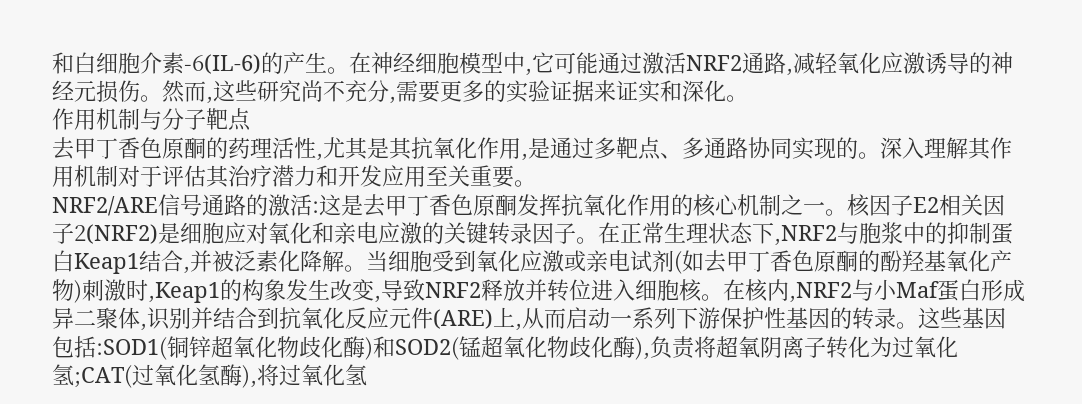和白细胞介素-6(IL-6)的产生。在神经细胞模型中,它可能通过激活NRF2通路,减轻氧化应激诱导的神经元损伤。然而,这些研究尚不充分,需要更多的实验证据来证实和深化。
作用机制与分子靶点
去甲丁香色原酮的药理活性,尤其是其抗氧化作用,是通过多靶点、多通路协同实现的。深入理解其作用机制对于评估其治疗潜力和开发应用至关重要。
NRF2/ARE信号通路的激活:这是去甲丁香色原酮发挥抗氧化作用的核心机制之一。核因子E2相关因子2(NRF2)是细胞应对氧化和亲电应激的关键转录因子。在正常生理状态下,NRF2与胞浆中的抑制蛋白Keap1结合,并被泛素化降解。当细胞受到氧化应激或亲电试剂(如去甲丁香色原酮的酚羟基氧化产物)刺激时,Keap1的构象发生改变,导致NRF2释放并转位进入细胞核。在核内,NRF2与小Maf蛋白形成异二聚体,识别并结合到抗氧化反应元件(ARE)上,从而启动一系列下游保护性基因的转录。这些基因包括:SOD1(铜锌超氧化物歧化酶)和SOD2(锰超氧化物歧化酶),负责将超氧阴离子转化为过氧化氢;CAT(过氧化氢酶),将过氧化氢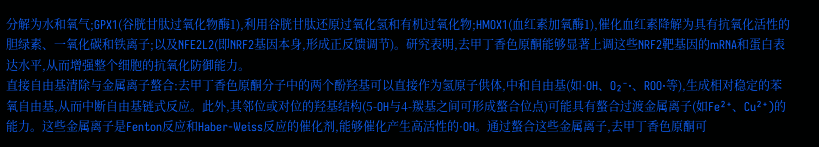分解为水和氧气;GPX1(谷胱甘肽过氧化物酶1),利用谷胱甘肽还原过氧化氢和有机过氧化物;HMOX1(血红素加氧酶1),催化血红素降解为具有抗氧化活性的胆绿素、一氧化碳和铁离子;以及NFE2L2(即NRF2基因本身,形成正反馈调节)。研究表明,去甲丁香色原酮能够显著上调这些NRF2靶基因的mRNA和蛋白表达水平,从而增强整个细胞的抗氧化防御能力。
直接自由基清除与金属离子螯合:去甲丁香色原酮分子中的两个酚羟基可以直接作为氢原子供体,中和自由基(如·OH、O₂⁻·、ROO·等),生成相对稳定的苯氧自由基,从而中断自由基链式反应。此外,其邻位或对位的羟基结构(5-OH与4-羰基之间可形成螯合位点)可能具有螯合过渡金属离子(如Fe²⁺、Cu²⁺)的能力。这些金属离子是Fenton反应和Haber-Weiss反应的催化剂,能够催化产生高活性的·OH。通过螯合这些金属离子,去甲丁香色原酮可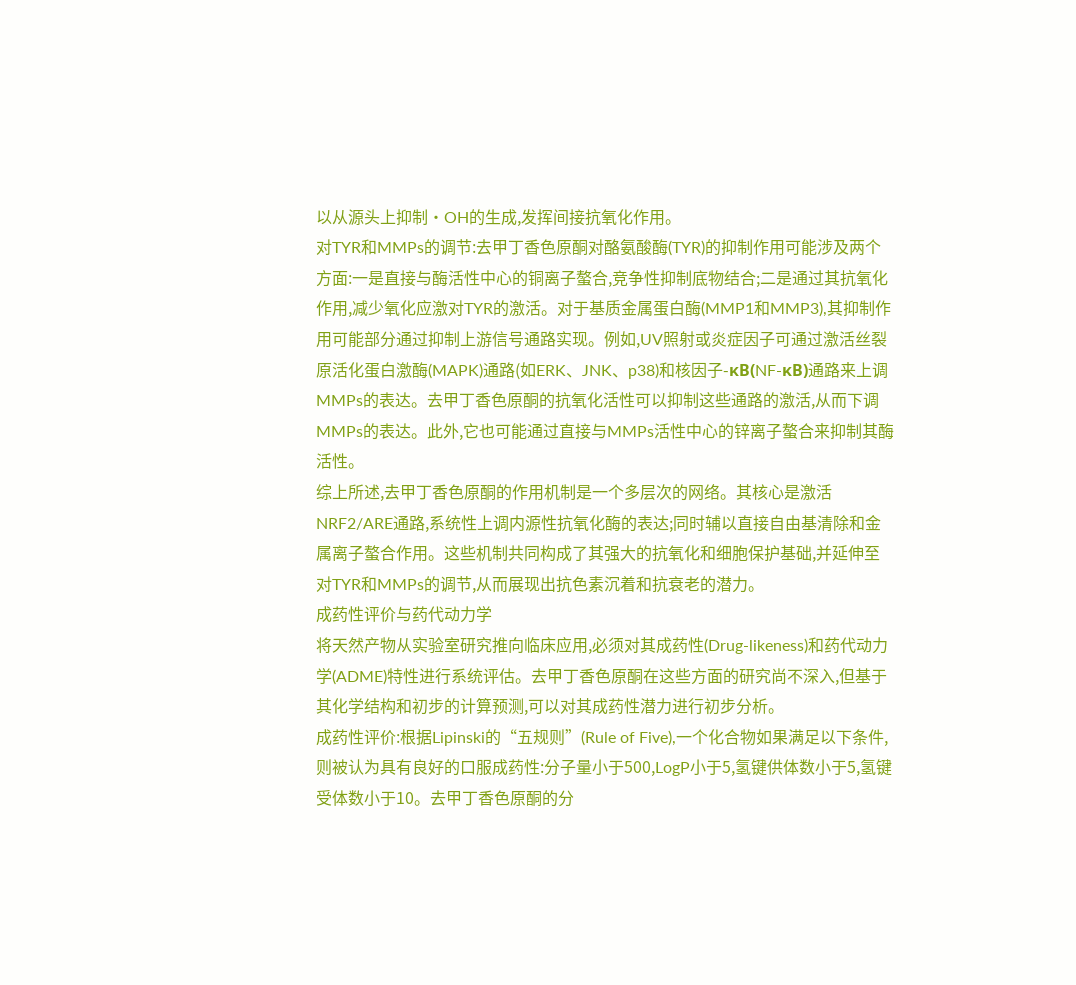以从源头上抑制·OH的生成,发挥间接抗氧化作用。
对TYR和MMPs的调节:去甲丁香色原酮对酪氨酸酶(TYR)的抑制作用可能涉及两个方面:一是直接与酶活性中心的铜离子螯合,竞争性抑制底物结合;二是通过其抗氧化作用,减少氧化应激对TYR的激活。对于基质金属蛋白酶(MMP1和MMP3),其抑制作用可能部分通过抑制上游信号通路实现。例如,UV照射或炎症因子可通过激活丝裂原活化蛋白激酶(MAPK)通路(如ERK、JNK、p38)和核因子-κB(NF-κB)通路来上调MMPs的表达。去甲丁香色原酮的抗氧化活性可以抑制这些通路的激活,从而下调MMPs的表达。此外,它也可能通过直接与MMPs活性中心的锌离子螯合来抑制其酶活性。
综上所述,去甲丁香色原酮的作用机制是一个多层次的网络。其核心是激活NRF2/ARE通路,系统性上调内源性抗氧化酶的表达;同时辅以直接自由基清除和金属离子螯合作用。这些机制共同构成了其强大的抗氧化和细胞保护基础,并延伸至对TYR和MMPs的调节,从而展现出抗色素沉着和抗衰老的潜力。
成药性评价与药代动力学
将天然产物从实验室研究推向临床应用,必须对其成药性(Drug-likeness)和药代动力学(ADME)特性进行系统评估。去甲丁香色原酮在这些方面的研究尚不深入,但基于其化学结构和初步的计算预测,可以对其成药性潜力进行初步分析。
成药性评价:根据Lipinski的“五规则”(Rule of Five),一个化合物如果满足以下条件,则被认为具有良好的口服成药性:分子量小于500,LogP小于5,氢键供体数小于5,氢键受体数小于10。去甲丁香色原酮的分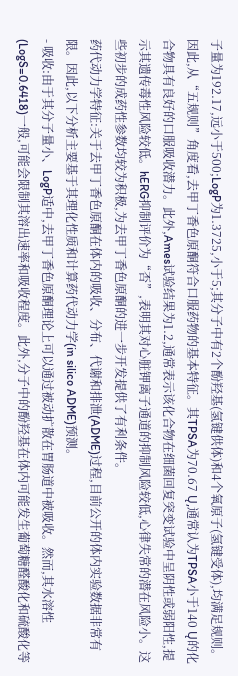子量为192.17,远小于500;LogP为1.3725,小于5;其分子中有2个酚羟基(氢键供体)和4个氧原子(氢键受体),均满足规则。因此,从“五规则”角度看,去甲丁香色原酮符合口服药物的基本特征。其TPSA为70.67 Ų,通常认为TPSA小于140 Ų的化合物具有良好的口服吸收潜力。此外,Ames试验结果为1.2,通常表示该化合物在细菌回复突变试验中呈阴性或弱阳性,提示其遗传毒性风险较低。hERG抑制评价为“否”,表明其对心脏钾离子通道的抑制风险较低,心律失常的潜在风险小。这些初步的成药性参数均较为积极,为去甲丁香色原酮的进一步开发提供了有利条件。
药代动力学特征:关于去甲丁香色原酮在体内的吸收、分布、代谢和排泄(ADME)过程,目前公开的体内实验数据非常有限。因此,以下分析主要基于其理化性质和计算药代动力学(in silico ADME)预测。
- 吸收:由于其分子量小、LogP适中,去甲丁香色原酮理论上可以通过被动扩散在胃肠道中被吸收。然而,其水溶性(LogS=0.6418)一般,可能会限制其溶出速率和吸收程度。此外,分子中的酚羟基在体内可能发生葡萄糖醛酸化和硫酸化等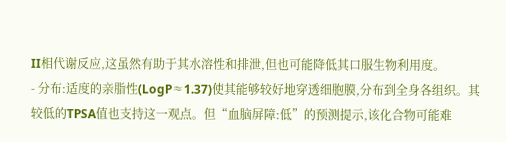II相代谢反应,这虽然有助于其水溶性和排泄,但也可能降低其口服生物利用度。
- 分布:适度的亲脂性(LogP≈1.37)使其能够较好地穿透细胞膜,分布到全身各组织。其较低的TPSA值也支持这一观点。但“血脑屏障:低”的预测提示,该化合物可能难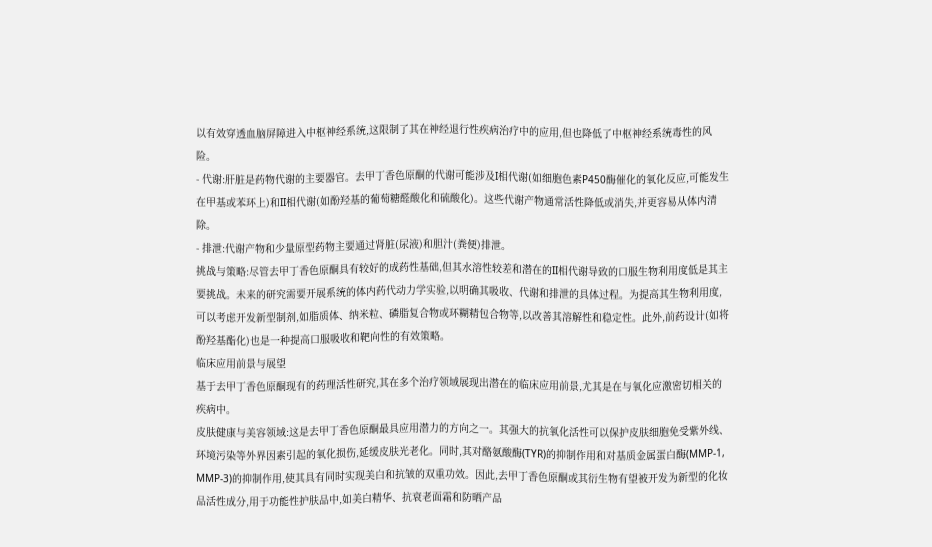以有效穿透血脑屏障进入中枢神经系统,这限制了其在神经退行性疾病治疗中的应用,但也降低了中枢神经系统毒性的风险。
- 代谢:肝脏是药物代谢的主要器官。去甲丁香色原酮的代谢可能涉及I相代谢(如细胞色素P450酶催化的氧化反应,可能发生在甲基或苯环上)和II相代谢(如酚羟基的葡萄糖醛酸化和硫酸化)。这些代谢产物通常活性降低或消失,并更容易从体内清除。
- 排泄:代谢产物和少量原型药物主要通过肾脏(尿液)和胆汁(粪便)排泄。
挑战与策略:尽管去甲丁香色原酮具有较好的成药性基础,但其水溶性较差和潜在的II相代谢导致的口服生物利用度低是其主要挑战。未来的研究需要开展系统的体内药代动力学实验,以明确其吸收、代谢和排泄的具体过程。为提高其生物利用度,可以考虑开发新型制剂,如脂质体、纳米粒、磷脂复合物或环糊精包合物等,以改善其溶解性和稳定性。此外,前药设计(如将酚羟基酯化)也是一种提高口服吸收和靶向性的有效策略。
临床应用前景与展望
基于去甲丁香色原酮现有的药理活性研究,其在多个治疗领域展现出潜在的临床应用前景,尤其是在与氧化应激密切相关的疾病中。
皮肤健康与美容领域:这是去甲丁香色原酮最具应用潜力的方向之一。其强大的抗氧化活性可以保护皮肤细胞免受紫外线、环境污染等外界因素引起的氧化损伤,延缓皮肤光老化。同时,其对酪氨酸酶(TYR)的抑制作用和对基质金属蛋白酶(MMP-1, MMP-3)的抑制作用,使其具有同时实现美白和抗皱的双重功效。因此,去甲丁香色原酮或其衍生物有望被开发为新型的化妆品活性成分,用于功能性护肤品中,如美白精华、抗衰老面霜和防晒产品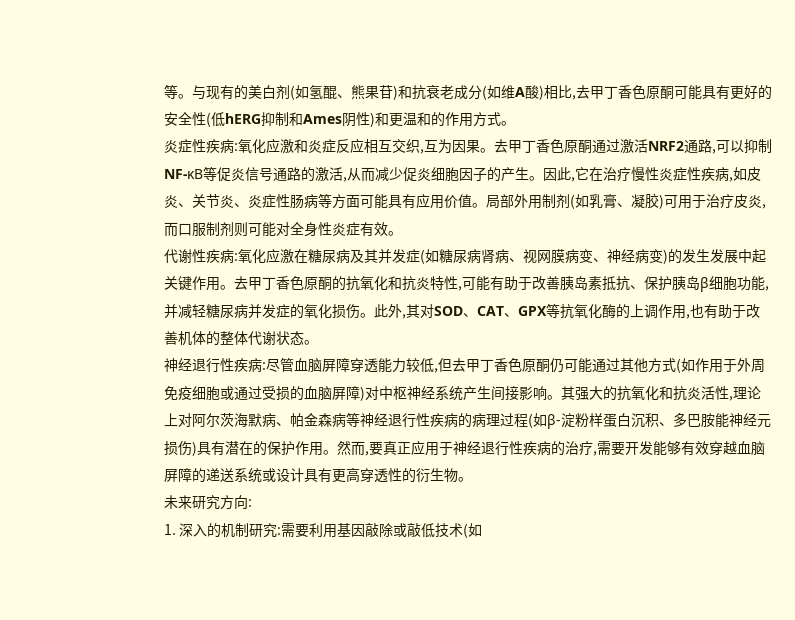等。与现有的美白剂(如氢醌、熊果苷)和抗衰老成分(如维A酸)相比,去甲丁香色原酮可能具有更好的安全性(低hERG抑制和Ames阴性)和更温和的作用方式。
炎症性疾病:氧化应激和炎症反应相互交织,互为因果。去甲丁香色原酮通过激活NRF2通路,可以抑制NF-κB等促炎信号通路的激活,从而减少促炎细胞因子的产生。因此,它在治疗慢性炎症性疾病,如皮炎、关节炎、炎症性肠病等方面可能具有应用价值。局部外用制剂(如乳膏、凝胶)可用于治疗皮炎,而口服制剂则可能对全身性炎症有效。
代谢性疾病:氧化应激在糖尿病及其并发症(如糖尿病肾病、视网膜病变、神经病变)的发生发展中起关键作用。去甲丁香色原酮的抗氧化和抗炎特性,可能有助于改善胰岛素抵抗、保护胰岛β细胞功能,并减轻糖尿病并发症的氧化损伤。此外,其对SOD、CAT、GPX等抗氧化酶的上调作用,也有助于改善机体的整体代谢状态。
神经退行性疾病:尽管血脑屏障穿透能力较低,但去甲丁香色原酮仍可能通过其他方式(如作用于外周免疫细胞或通过受损的血脑屏障)对中枢神经系统产生间接影响。其强大的抗氧化和抗炎活性,理论上对阿尔茨海默病、帕金森病等神经退行性疾病的病理过程(如β-淀粉样蛋白沉积、多巴胺能神经元损伤)具有潜在的保护作用。然而,要真正应用于神经退行性疾病的治疗,需要开发能够有效穿越血脑屏障的递送系统或设计具有更高穿透性的衍生物。
未来研究方向:
1. 深入的机制研究:需要利用基因敲除或敲低技术(如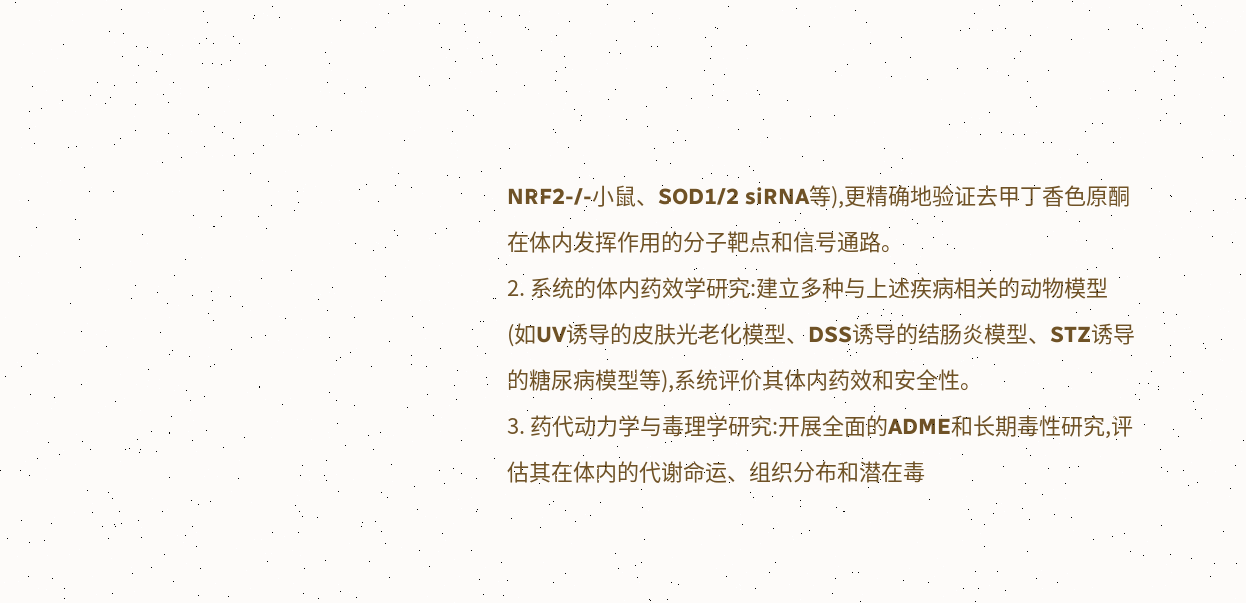NRF2-/-小鼠、SOD1/2 siRNA等),更精确地验证去甲丁香色原酮在体内发挥作用的分子靶点和信号通路。
2. 系统的体内药效学研究:建立多种与上述疾病相关的动物模型(如UV诱导的皮肤光老化模型、DSS诱导的结肠炎模型、STZ诱导的糖尿病模型等),系统评价其体内药效和安全性。
3. 药代动力学与毒理学研究:开展全面的ADME和长期毒性研究,评估其在体内的代谢命运、组织分布和潜在毒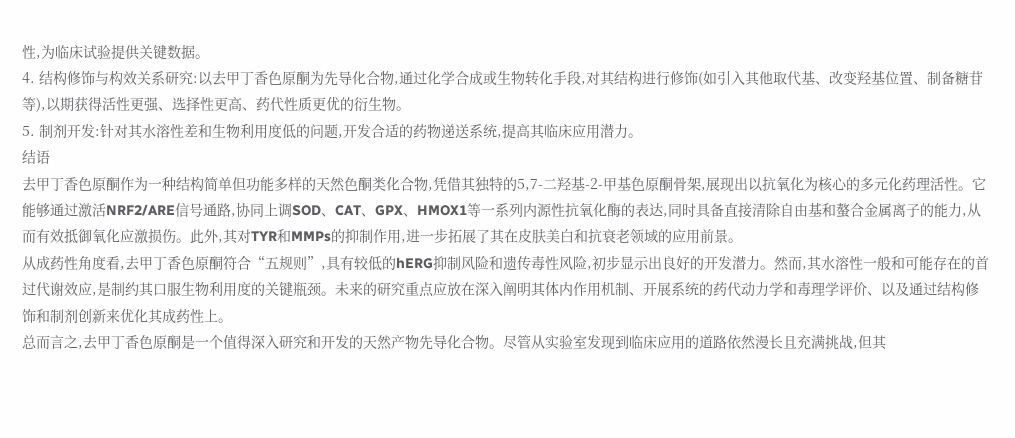性,为临床试验提供关键数据。
4. 结构修饰与构效关系研究:以去甲丁香色原酮为先导化合物,通过化学合成或生物转化手段,对其结构进行修饰(如引入其他取代基、改变羟基位置、制备糖苷等),以期获得活性更强、选择性更高、药代性质更优的衍生物。
5. 制剂开发:针对其水溶性差和生物利用度低的问题,开发合适的药物递送系统,提高其临床应用潜力。
结语
去甲丁香色原酮作为一种结构简单但功能多样的天然色酮类化合物,凭借其独特的5,7-二羟基-2-甲基色原酮骨架,展现出以抗氧化为核心的多元化药理活性。它能够通过激活NRF2/ARE信号通路,协同上调SOD、CAT、GPX、HMOX1等一系列内源性抗氧化酶的表达,同时具备直接清除自由基和螯合金属离子的能力,从而有效抵御氧化应激损伤。此外,其对TYR和MMPs的抑制作用,进一步拓展了其在皮肤美白和抗衰老领域的应用前景。
从成药性角度看,去甲丁香色原酮符合“五规则”,具有较低的hERG抑制风险和遗传毒性风险,初步显示出良好的开发潜力。然而,其水溶性一般和可能存在的首过代谢效应,是制约其口服生物利用度的关键瓶颈。未来的研究重点应放在深入阐明其体内作用机制、开展系统的药代动力学和毒理学评价、以及通过结构修饰和制剂创新来优化其成药性上。
总而言之,去甲丁香色原酮是一个值得深入研究和开发的天然产物先导化合物。尽管从实验室发现到临床应用的道路依然漫长且充满挑战,但其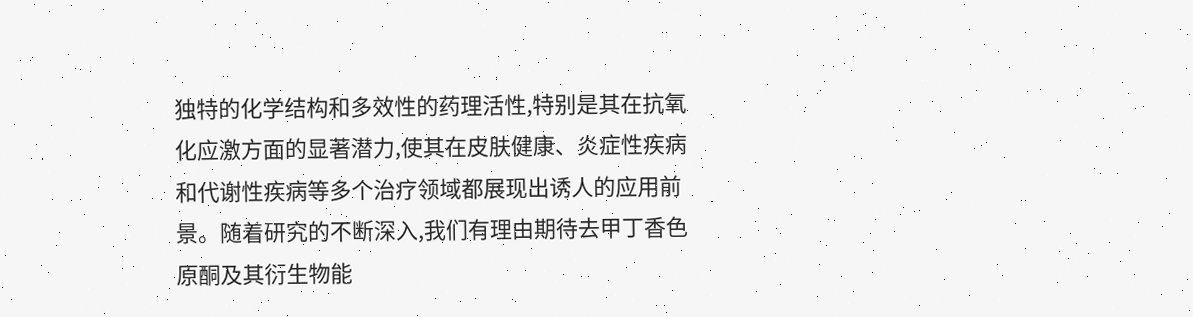独特的化学结构和多效性的药理活性,特别是其在抗氧化应激方面的显著潜力,使其在皮肤健康、炎症性疾病和代谢性疾病等多个治疗领域都展现出诱人的应用前景。随着研究的不断深入,我们有理由期待去甲丁香色原酮及其衍生物能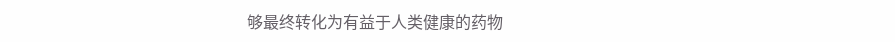够最终转化为有益于人类健康的药物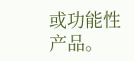或功能性产品。